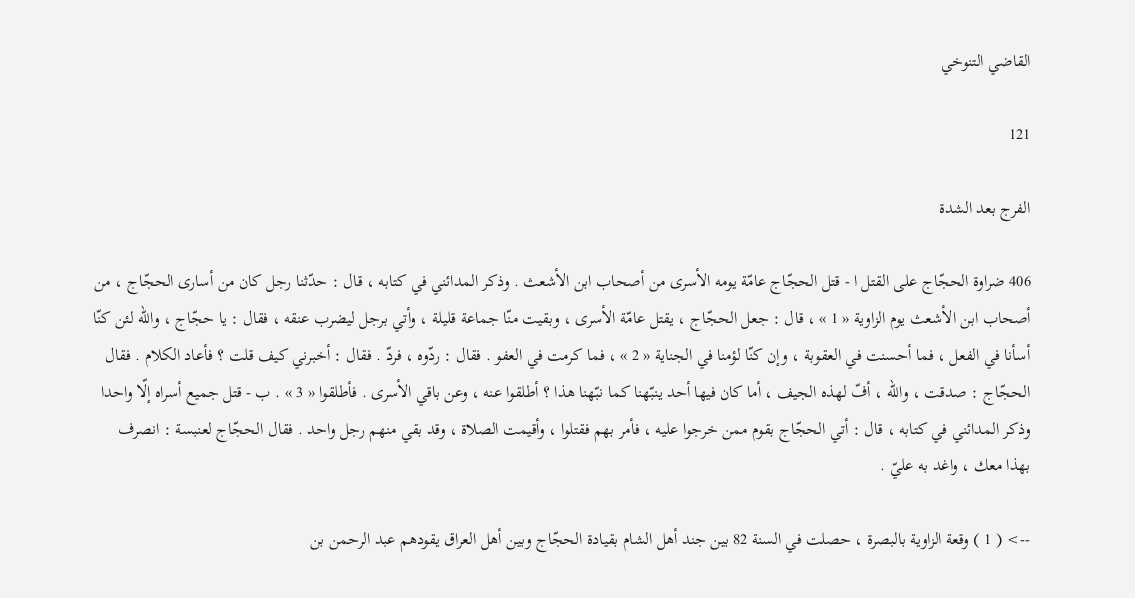القاضي التنوخي

121

الفرج بعد الشدة

406 ضراوة الحجّاج على القتل ا - قتل الحجّاج عامّة يومه الأسرى من أصحاب ابن الأشعث . وذكر المدائني في كتابه ، قال : حدّثنا رجل كان من أسارى الحجّاج ، من أصحاب ابن الأشعث يوم الزاوية « 1 » ، قال : جعل الحجّاج ، يقتل عامّة الأسرى ، وبقيت منّا جماعة قليلة ، وأتي برجل ليضرب عنقه ، فقال : يا حجّاج ، واللّه لئن كنّا أسأنا في الفعل ، فما أحسنت في العقوبة ، وإن كنّا لؤمنا في الجناية « 2 » ، فما كرمت في العفو . فقال : ردّوه ، فردّ . فقال : أخبرني كيف قلت ؟ فأعاد الكلام . فقال الحجّاج : صدقت ، واللّه ، أفّ لهذه الجيف ، أما كان فيها أحد ينبّهنا كما نبّهنا هذا ؟ أطلقوا عنه ، وعن باقي الأسرى . فأطلقوا « 3 » . ب - قتل جميع أسراه إلّا واحدا وذكر المدائني في كتابه ، قال : أتي الحجّاج بقوم ممن خرجوا عليه ، فأمر بهم فقتلوا ، وأقيمت الصلاة ، وقد بقي منهم رجل واحد . فقال الحجّاج لعنبسة : انصرف بهذا معك ، واغد به عليّ .

--> ( 1 ) وقعة الزاوية بالبصرة ، حصلت في السنة 82 بين جند أهل الشام بقيادة الحجّاج وبين أهل العراق يقودهم عبد الرحمن بن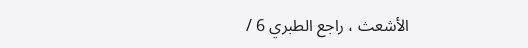الأشعث ، راجع الطبري 6 /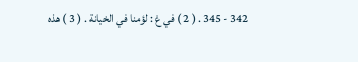342 - 345 . ( 2 ) في غ : لؤمنا في الخيانة . ( 3 ) هذه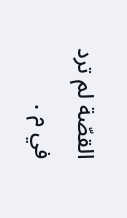القصّة لم ترد في م .